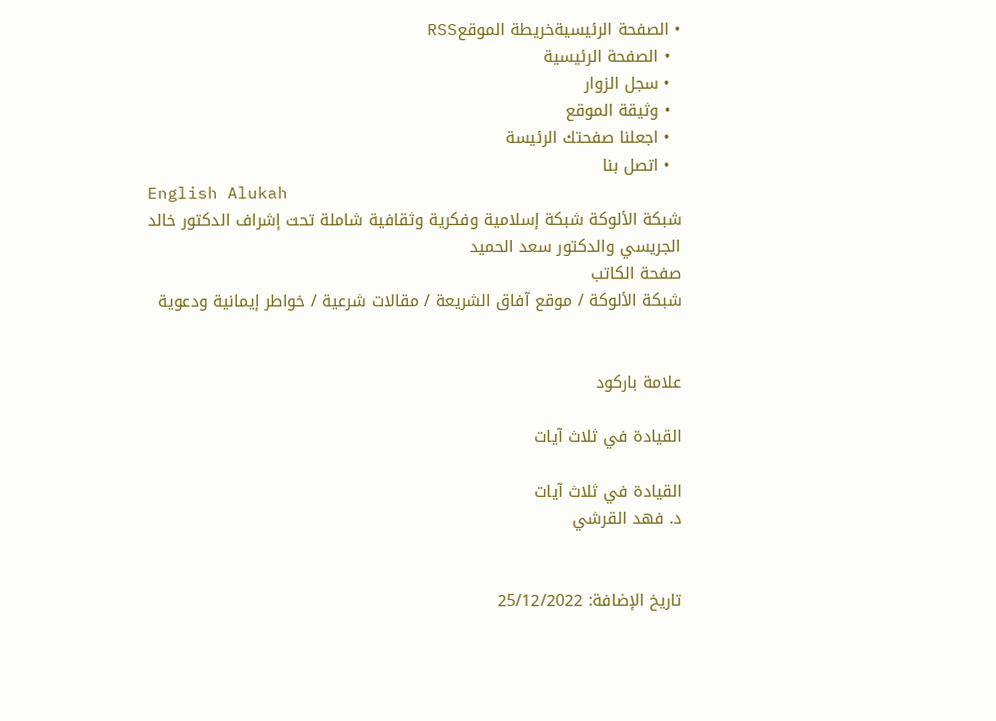• الصفحة الرئيسيةخريطة الموقعRSS
  • الصفحة الرئيسية
  • سجل الزوار
  • وثيقة الموقع
  • اجعلنا صفحتك الرئيسة
  • اتصل بنا
English Alukah
شبكة الألوكة شبكة إسلامية وفكرية وثقافية شاملة تحت إشراف الدكتور خالد الجريسي والدكتور سعد الحميد
صفحة الكاتب
شبكة الألوكة / موقع آفاق الشريعة / مقالات شرعية / خواطر إيمانية ودعوية


علامة باركود

القيادة في ثلاث آيات

القيادة في ثلاث آيات
د. فهد القرشي


تاريخ الإضافة: 25/12/2022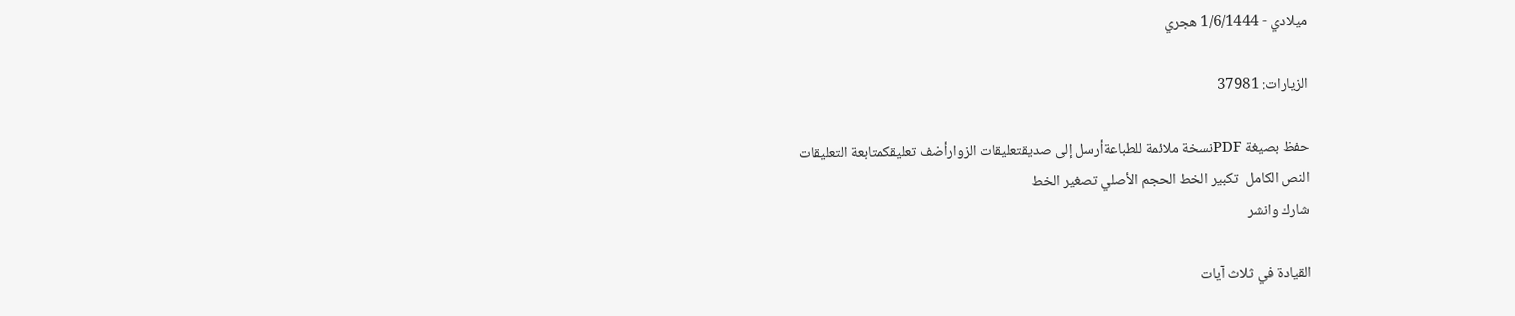ميلادي - 1/6/1444 هجري

الزيارات: 37981

حفظ بصيغة PDFنسخة ملائمة للطباعةأرسل إلى صديقتعليقات الزوارأضف تعليقكمتابعة التعليقات
النص الكامل  تكبير الخط الحجم الأصلي تصغير الخط
شارك وانشر

القيادة في ثلاث آيات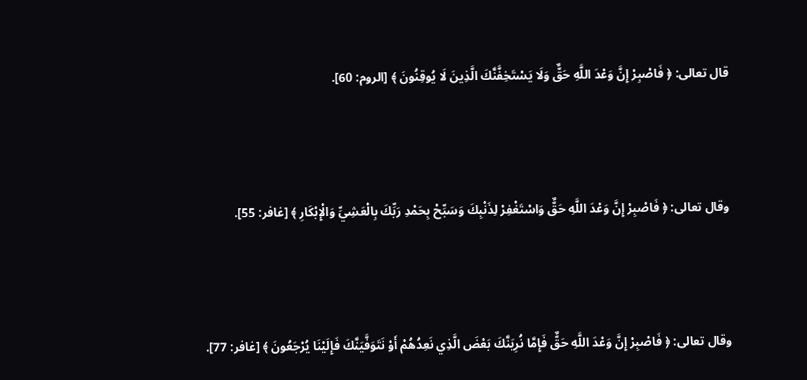قال تعالى: ﴿ فَاصْبِرْ إِنَّ وَعْدَ اللَّهِ حَقٌّ وَلَا يَسْتَخِفَّنَّكَ الَّذِينَ لَا يُوقِنُونَ ﴾ [الروم: 60].



وقال تعالى: ﴿ فَاصْبِرْ إِنَّ وَعْدَ اللَّهِ حَقٌّ وَاسْتَغْفِرْ لِذَنْبِكَ وَسَبِّحْ بِحَمْدِ رَبِّكَ بِالْعَشِيِّ وَالْإِبْكَارِ ﴾ [غافر: 55].



وقال تعالى: ﴿ فَاصْبِرْ إِنَّ وَعْدَ اللَّهِ حَقٌّ فَإِمَّا نُرِيَنَّكَ بَعْضَ الَّذِي نَعِدُهُمْ أَوْ نَتَوَفَّيَنَّكَ فَإِلَيْنَا يُرْجَعُونَ ﴾ [غافر: 77].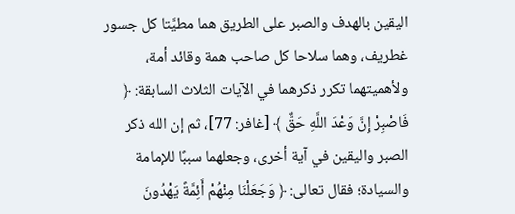اليقين بالهدف والصبر على الطريق هما مطيَّتا كل جسور غطريف، وهما سلاحا كل صاحب همة وقائد أمة، ولأهميتهما تكرر ذكرهما في الآيات الثلاث السابقة: ﴿ فَاصْبِرْ إِنَّ وَعْدَ اللَّهِ حَقٌّ ﴾ [غافر: 77]، ثم إن الله ذكر الصبر واليقين في آية أخرى، وجعلهما سببًا للإمامة والسيادة؛ فقال تعالى: ﴿ وَجَعَلْنَا مِنْهُمْ أَئِمَّةً يَهْدُونَ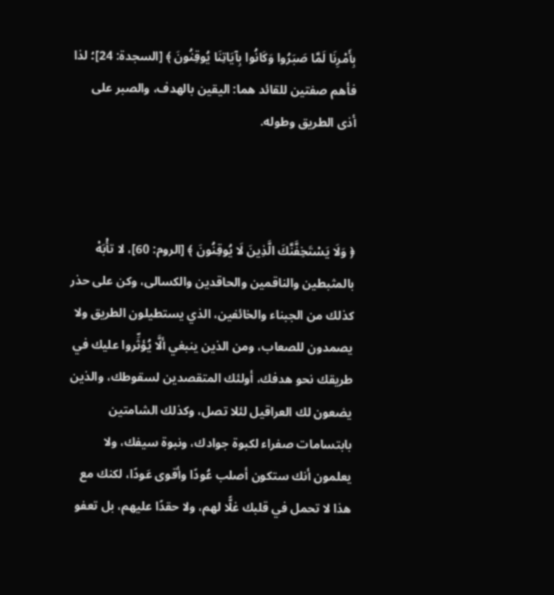بِأَمْرِنَا لَمَّا صَبَرُوا وَكَانُوا بِآيَاتِنَا يُوقِنُونَ ﴾ [السجدة: 24]؛ لذا فأهم صفتين للقائد هما: اليقين بالهدف، والصبر على أذى الطريق وطوله.



﴿ وَلَا يَسْتَخِفَّنَّكَ الَّذِينَ لَا يُوقِنُونَ ﴾ [الروم: 60]، لا تأْبَهْ بالمثبطين والناقمين والحاقدين والكسالى، وكن على حذر كذلك من الجبناء والخائفين، الذي يستطيلون الطريق ولا يصمدون للصعاب، ومن الذين ينبغي ألَّا يُؤثِّروا عليك في طريقك نحو هدفك، أولئك المتقصدين لسقوطك، والذين يضعون لك العراقيل لئلا تصل، وكذلك الشامتين بابتسامات صفراء لكبوة جوادك، ونبوة سيفك، ولا يعلمون أنك ستكون أصلب عُودًا وأقوى عَودًا، لكنك مع هذا لا تحمل في قلبك غلًّا لهم، ولا حقدًا عليهم، بل تعفو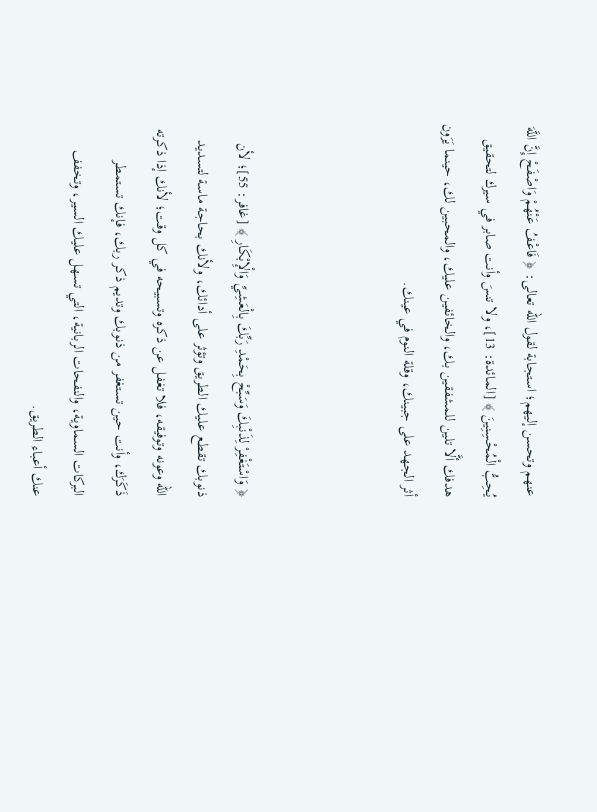عنهم وتحسن إليهم؛ استجابة لقول الله تعالى: ﴿ فَاعْفُ عَنْهُمْ وَاصْفَحْ إِنَّ اللَّهَ يُحِبُّ الْمُحْسِنِينَ ﴾ [المائدة: 13]، ولا تنسَ وأنت صابر في سيرك لتحقيق هدفك ألَّا تلين للمشفقين بك، والخائفين عليك، والمحبين لك، حينما يَرَون أثر الجهد على جبينك، وقلة النوم في عينك.



﴿ وَاسْتَغْفِرْ لِذَنْبِكَ وَسَبِّحْ بِحَمْدِ رَبِّكَ بِالْعَشِيِّ وَالْإِبْكَارِ ﴾ [غافر: 55]؛ لأن ذنوبك تقطع عليك الطريق وتؤثر على أدائك، ولأنك بحاجة ماسة لتسديد الله وعونه وتوفيقه، فلا تغفل عن ذكره وتسبيحه في كل وقت؛ لأنك إذا ذكرته ذَكَرَك، وأنت حين تستغفر من ذنوبك وتديم ذكر ربك، فإنك تستمطر البركات السماوية، والنفحات الربانية، التي تسهل عليك السير، وتخفف عنك أعباء الطريق.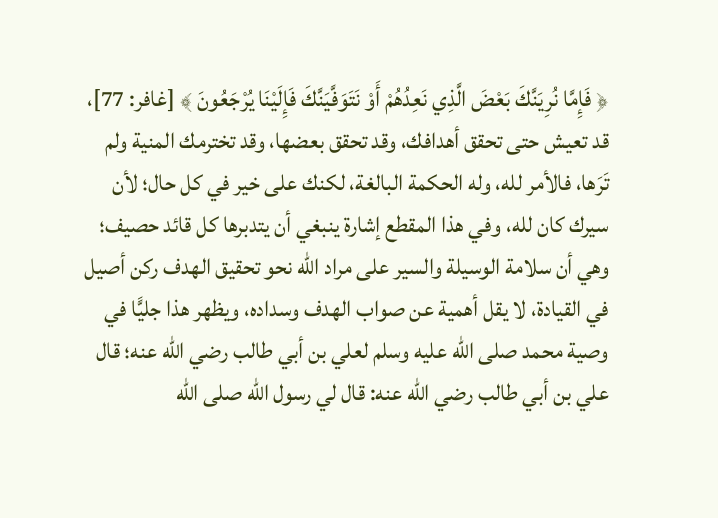﴿ فَإِمَّا نُرِيَنَّكَ بَعْضَ الَّذِي نَعِدُهُمْ أَوْ نَتَوَفَّيَنَّكَ فَإِلَيْنَا يُرْجَعُونَ ﴾ [غافر: 77]، قد تعيش حتى تحقق أهدافك، وقد تحقق بعضها، وقد تخترمك المنية ولم تَرَها، فالأمر لله، وله الحكمة البالغة، لكنك على خير في كل حال؛ لأن سيرك كان لله، وفي هذا المقطع إشارة ينبغي أن يتدبرها كل قائد حصيف؛ وهي أن سلامة الوسيلة والسير على مراد الله نحو تحقيق الهدف ركن أصيل في القيادة، لا يقل أهمية عن صواب الهدف وسداده، ويظهر هذا جليًّا في وصية محمد صلى الله عليه وسلم لعلي بن أبي طالب رضي الله عنه؛ قال علي بن أبي طالب رضي الله عنه: قال لي رسول الله صلى الله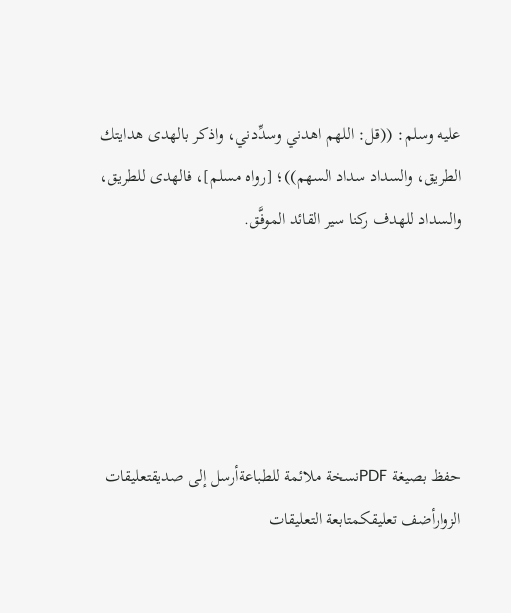عليه وسلم: ((قل: اللهم اهدني وسدِّدني، واذكر بالهدى هدايتك الطريق، والسداد سداد السهم))؛ [رواه مسلم]، فالهدى للطريق، والسداد للهدف ركنا سير القائد الموفَّق.





حفظ بصيغة PDFنسخة ملائمة للطباعةأرسل إلى صديقتعليقات الزوارأضف تعليقكمتابعة التعليقات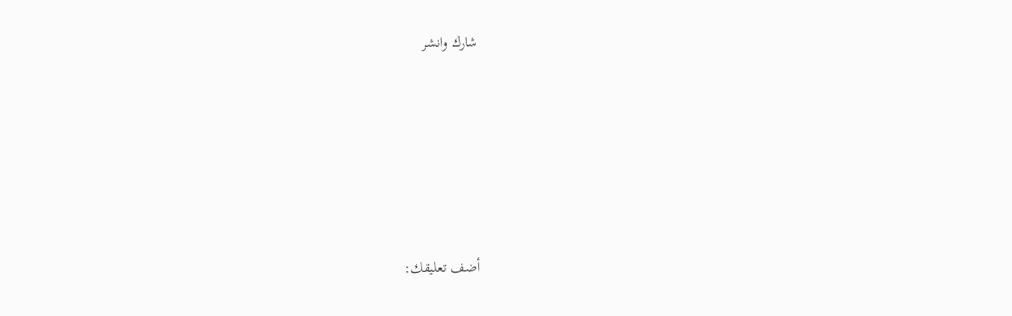شارك وانشر






أضف تعليقك: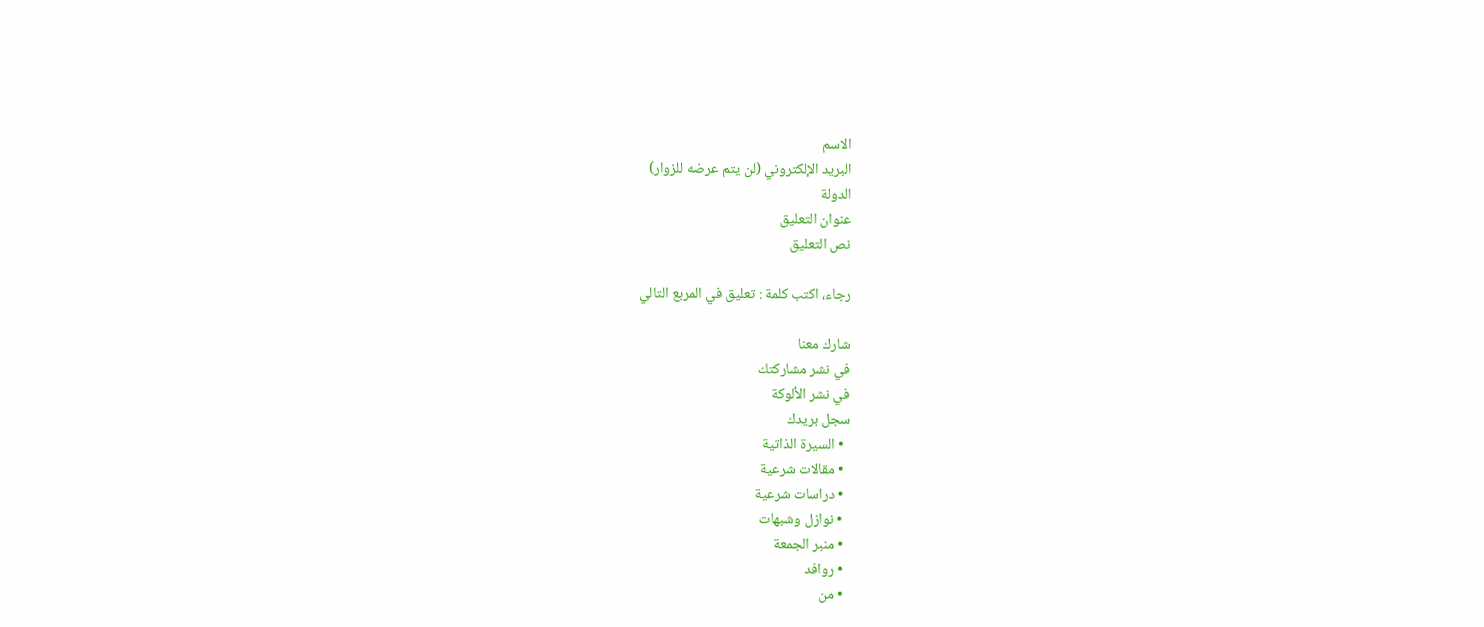الاسم
البريد الإلكتروني (لن يتم عرضه للزوار)
الدولة
عنوان التعليق
نص التعليق

رجاء، اكتب كلمة : تعليق في المربع التالي

شارك معنا
في نشر مشاركتك
في نشر الألوكة
سجل بريدك
  • السيرة الذاتية
  • مقالات شرعية
  • دراسات شرعية
  • نوازل وشبهات
  • منبر الجمعة
  • روافد
  • من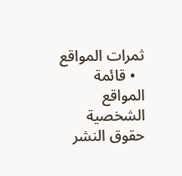ثمرات المواقع
  • قائمة المواقع الشخصية
حقوق النشر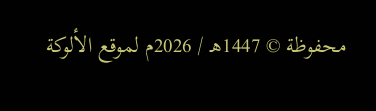محفوظة © 1447هـ / 2026م لموقع الألوكة